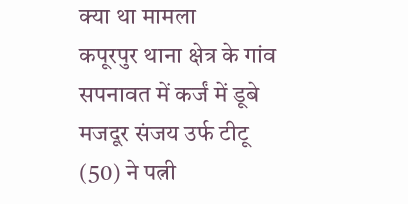क्या था मामला
कपूरपुर थाना क्षेत्र के गांव सपनावत में कर्जं में डूबे मजदूर संजय उर्फ टीटू (50) ने पत्नी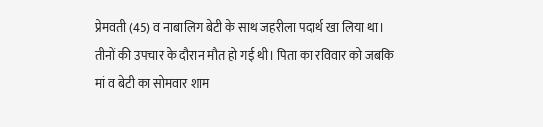प्रेमवती (45) व नाबालिग बेटी के साथ जहरीला पदार्थ खा लिया था। तीनों की उपचार के दौरान मौत हो गई थी। पिता का रविवार को जबकि मां व बेटी का सोमवार शाम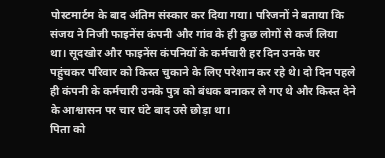पोस्टमार्टम के बाद अंतिम संस्कार कर दिया गया। परिजनों ने बताया कि संजय ने निजी फाइनेंस कंपनी और गांव के ही कुछ लोगों से कर्ज लिया था। सूदखोर और फाइनेंस कंपनियों के कर्मचारी हर दिन उनके घर पहुंचकर परिवार को किस्त चुकाने के लिए परेशान कर रहे थे। दो दिन पहले ही कंपनी के कर्मचारी उनके पुत्र को बंधक बनाकर ले गए थे और किस्त देने के आश्वासन पर चार घंटे बाद उसे छोड़ा था।
पिता को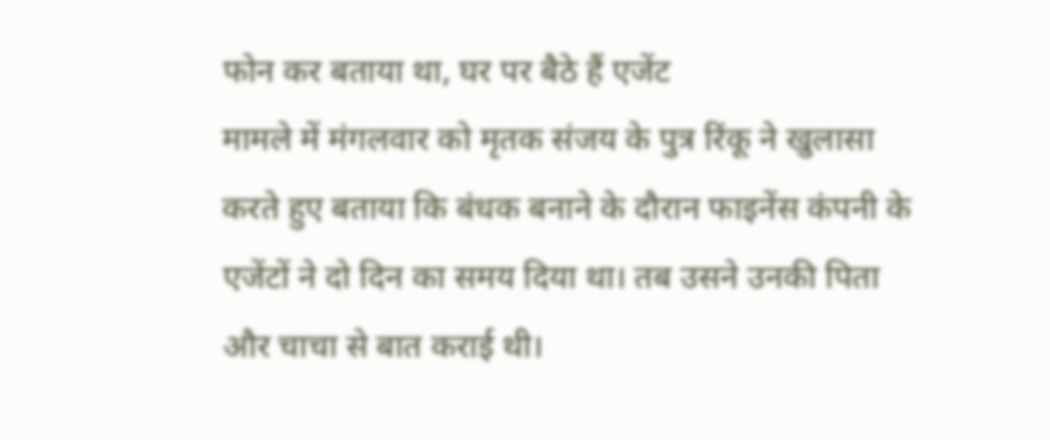फोन कर बताया था, घर पर बैठे हैं एजेंट
मामले में मंगलवार को मृतक संजय के पुत्र रिंकू ने खुलासा करते हुए बताया कि बंधक बनाने के दौरान फाइनेंस कंपनी के एजेंटों ने दो दिन का समय दिया था। तब उसने उनकी पिता और चाचा से बात कराई थी।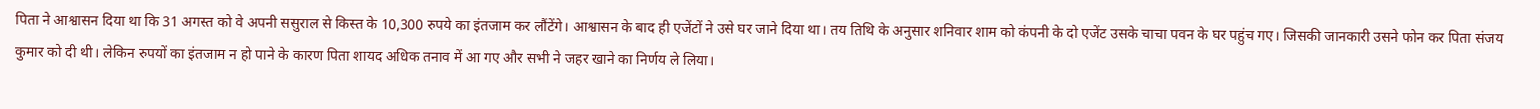पिता ने आश्वासन दिया था कि 31 अगस्त को वे अपनी ससुराल से किस्त के 10,300 रुपये का इंतजाम कर लौंटेंगे। आश्वासन के बाद ही एजेंटों ने उसे घर जाने दिया था। तय तिथि के अनुसार शनिवार शाम को कंपनी के दो एजेंट उसके चाचा पवन के घर पहुंच गए। जिसकी जानकारी उसने फोन कर पिता संजय कुमार को दी थी। लेकिन रुपयों का इंतजाम न हो पाने के कारण पिता शायद अधिक तनाव में आ गए और सभी ने जहर खाने का निर्णय ले लिया।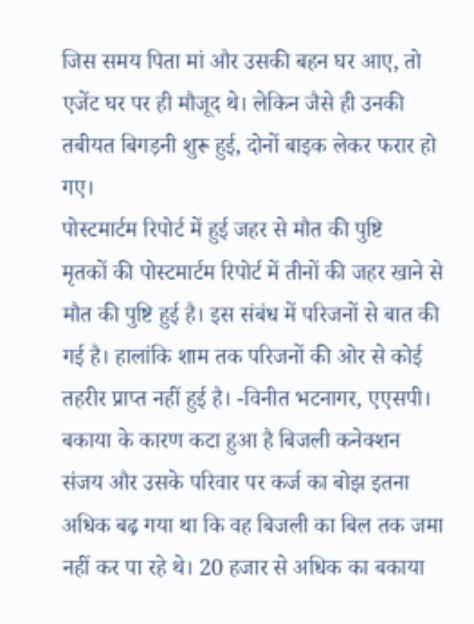जिस समय पिता मां और उसकी बहन घर आए, तो एजेंट घर पर ही मौजूद थे। लेकिन जैसे ही उनकी तबीयत बिगड़नी शुरू हुई, दोनों बाइक लेकर फरार हो गए।
पोस्टमार्टम रिपोर्ट में हुई जहर से मौत की पुष्टि
मृतकों की पोस्टमार्टम रिपोर्ट में तीनों की जहर खाने से मौत की पुष्टि हुई है। इस संबंध में परिजनों से बात की गई है। हालांकि शाम तक परिजनों की ओर से कोई तहरीर प्राप्त नहीं हुई है। -विनीत भटनागर, एएसपी।
बकाया के कारण कटा हुआ है बिजली कनेक्शन
संजय और उसके परिवार पर कर्ज का बोझ इतना अधिक बढ़ गया था कि वह बिजली का बिल तक जमा नहीं कर पा रहे थे। 20 हजार से अधिक का बकाया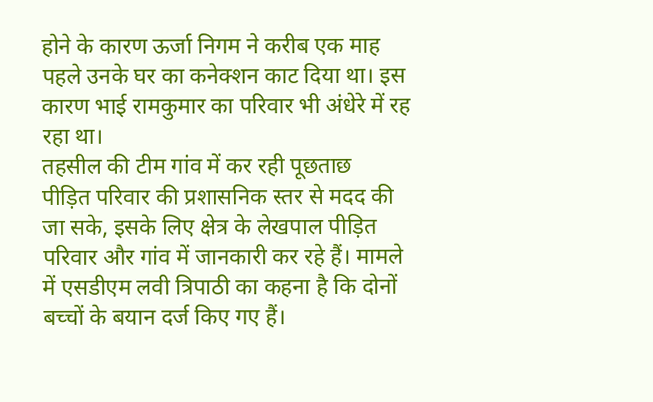होने के कारण ऊर्जा निगम ने करीब एक माह पहले उनके घर का कनेक्शन काट दिया था। इस कारण भाई रामकुमार का परिवार भी अंधेरे में रह रहा था।
तहसील की टीम गांव में कर रही पूछताछ
पीड़ित परिवार की प्रशासनिक स्तर से मदद की जा सके, इसके लिए क्षेत्र के लेखपाल पीड़ित परिवार और गांव में जानकारी कर रहे हैं। मामले में एसडीएम लवी त्रिपाठी का कहना है कि दोनों बच्चों के बयान दर्ज किए गए हैं।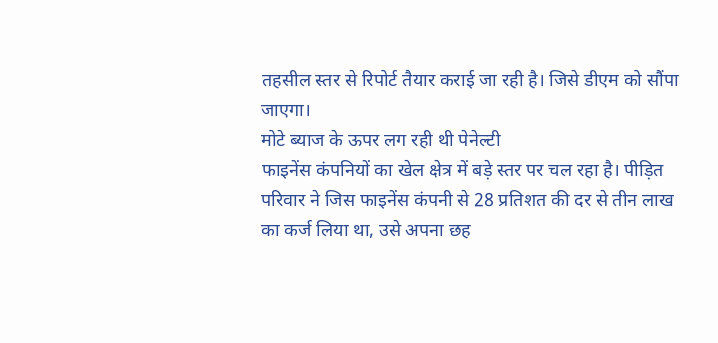तहसील स्तर से रिपोर्ट तैयार कराई जा रही है। जिसे डीएम को सौंपा जाएगा।
मोटे ब्याज के ऊपर लग रही थी पेनेल्टी
फाइनेंस कंपनियों का खेल क्षेत्र में बड़े स्तर पर चल रहा है। पीड़ित परिवार ने जिस फाइनेंस कंपनी से 28 प्रतिशत की दर से तीन लाख का कर्ज लिया था, उसे अपना छह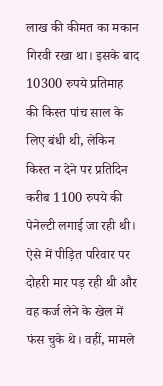लाख की कीमत का मकान गिरवी रखा था। इसके बाद 10300 रुपये प्रतिमाह की किस्त पांच साल के लिए बंधी थी, लेकिन किस्त न देने पर प्रतिदिन करीब 1100 रुपये की पेनेल्टी लगाई जा रही थी। ऐसे में पीड़ित परिवार पर दोहरी मार पड़ रही थी और वह कर्ज लेने के खेल में फंस चुके थे। वहीं, मामले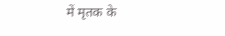में मृतक के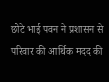छोटे भाई पवन ने प्रशासन से परिवार की आर्थिक मदद की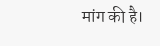मांग की है।